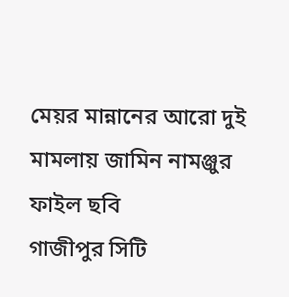মেয়র মান্নানের আরো দুই মামলায় জামিন নামঞ্জুর
ফাইল ছবি
গাজীপুর সিটি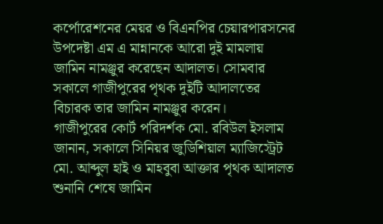কর্পোরেশনের মেয়র ও বিএনপির চেয়ারপারসনের উপদেষ্টা এম এ মান্নানকে আরো দুই মামলায় জামিন নামঞ্জুর করেছেন আদালত। সোমবার সকালে গাজীপুরের পৃথক দুইটি আদালতের বিচারক তার জামিন নামঞ্জুর করেন।
গাজীপুরের কোর্ট পরিদর্শক মো. রবিউল ইসলাম জানান, সকালে সিনিয়র জুডিশিয়াল ম্যাজিস্ট্রেট মো. আব্দুল হাই ও মাহবুবা আক্তার পৃথক আদালত শুনানি শেষে জামিন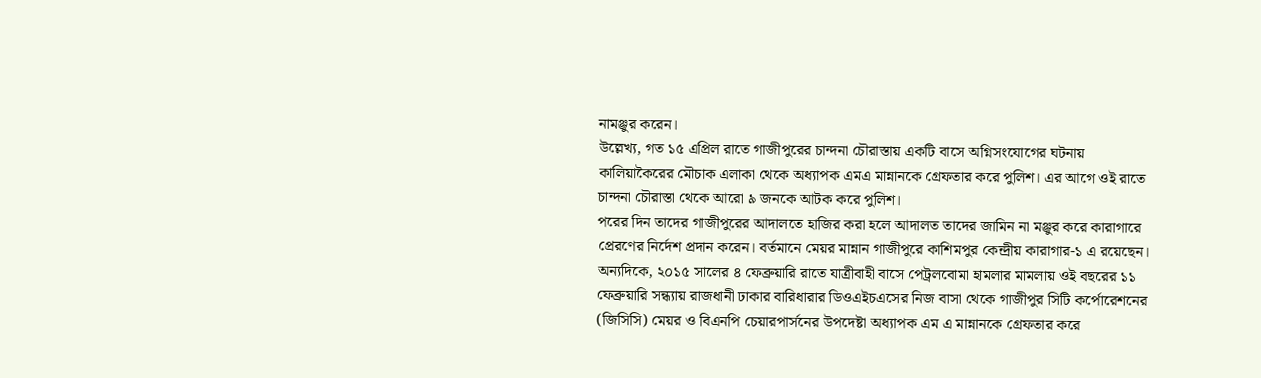নামঞ্জুর করেন।
উল্লেখ্য, গত ১৫ এপ্রিল রাতে গাজীপুরের চান্দনা চৌরাস্তায় একটি বাসে অগ্নিসংযোগের ঘটনায় কালিয়াকৈরের মৌচাক এলাকা থেকে অধ্যাপক এমএ মান্নানকে গ্রেফতার করে পুলিশ। এর আগে ওই রাতে চান্দনা চৌরাস্তা থেকে আরো ৯ জনকে আটক করে পুলিশ।
পরের দিন তাদের গাজীপুরের আদালতে হাজির করা হলে আদালত তাদের জামিন না মঞ্জুর করে কারাগারে প্রেরণের নির্দেশ প্রদান করেন। বর্তমানে মেয়র মান্নান গাজীপুরে কাশিমপুর কেন্দ্রীয় কারাগার-১ এ রয়েছেন।
অন্যদিকে, ২০১৫ সালের ৪ ফেব্রুয়ারি রাতে যাত্রীবাহী বাসে পেট্রলবোমা হামলার মামলায় ওই বছরের ১১ ফেব্রুয়ারি সন্ধ্যায় রাজধানী ঢাকার বারিধারার ডিওএইচএসের নিজ বাসা থেকে গাজীপুর সিটি কর্পোরেশনের (জিসিসি) মেয়র ও বিএনপি চেয়ারপার্সনের উপদেষ্টা অধ্যাপক এম এ মান্নানকে গ্রেফতার করে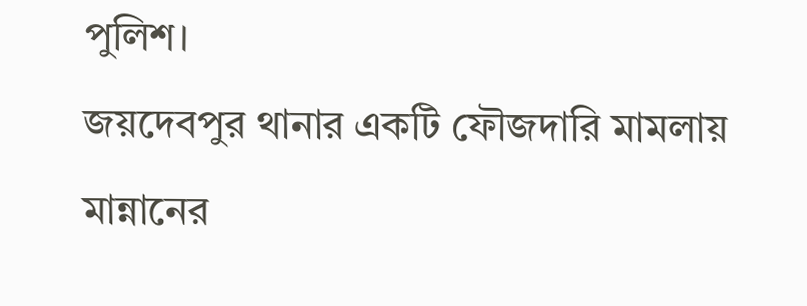পুলিশ।
জয়দেবপুর থানার একটি ফৌজদারি মামলায় মান্নানের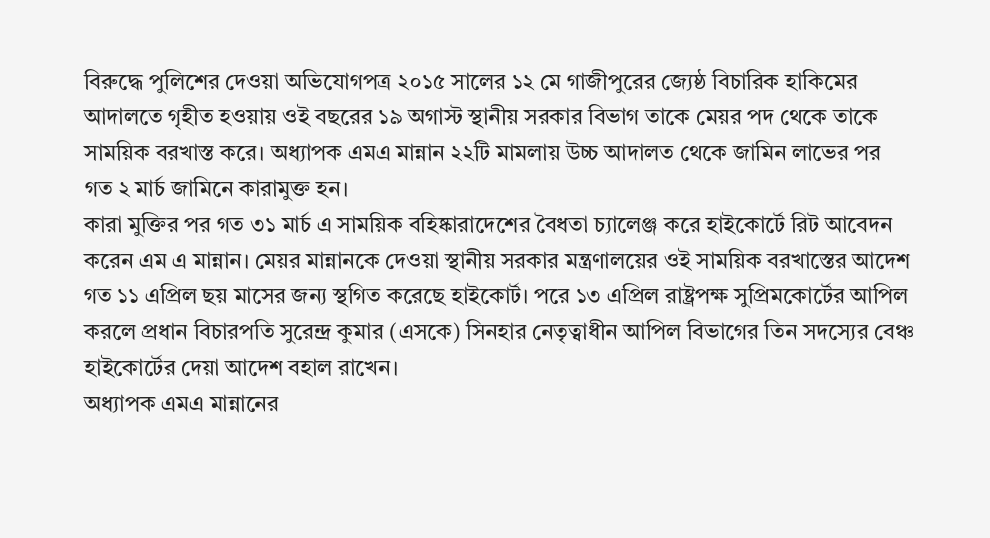বিরুদ্ধে পুলিশের দেওয়া অভিযোগপত্র ২০১৫ সালের ১২ মে গাজীপুরের জ্যেষ্ঠ বিচারিক হাকিমের আদালতে গৃহীত হওয়ায় ওই বছরের ১৯ অগাস্ট স্থানীয় সরকার বিভাগ তাকে মেয়র পদ থেকে তাকে সাময়িক বরখাস্ত করে। অধ্যাপক এমএ মান্নান ২২টি মামলায় উচ্চ আদালত থেকে জামিন লাভের পর গত ২ মার্চ জামিনে কারামুক্ত হন।
কারা মুক্তির পর গত ৩১ মার্চ এ সাময়িক বহিষ্কারাদেশের বৈধতা চ্যালেঞ্জ করে হাইকোর্টে রিট আবেদন করেন এম এ মান্নান। মেয়র মান্নানকে দেওয়া স্থানীয় সরকার মন্ত্রণালয়ের ওই সাময়িক বরখাস্তের আদেশ গত ১১ এপ্রিল ছয় মাসের জন্য স্থগিত করেছে হাইকোর্ট। পরে ১৩ এপ্রিল রাষ্ট্রপক্ষ সুপ্রিমকোর্টের আপিল করলে প্রধান বিচারপতি সুরেন্দ্র কুমার (এসকে) সিনহার নেতৃত্বাধীন আপিল বিভাগের তিন সদস্যের বেঞ্চ হাইকোর্টের দেয়া আদেশ বহাল রাখেন।
অধ্যাপক এমএ মান্নানের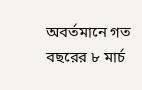অবর্তমানে গত বছরের ৮ মার্চ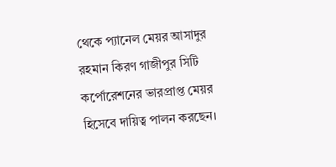থেকে প্যানেল মেয়র আসাদুর রহমান কিরণ গাজীপুর সিটি কর্পোরেশনের ভারপ্রাপ্ত মেয়র হিসেবে দায়িত্ব পালন করছেন।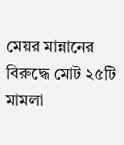মেয়র মান্নানের বিরুদ্ধে মোট ২৫টি মামলা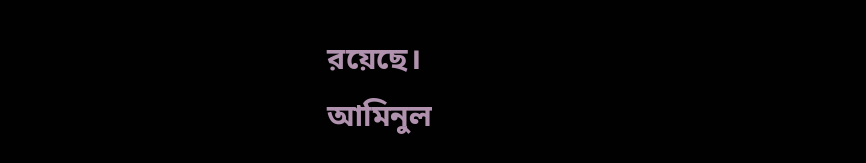রয়েছে।
আমিনুল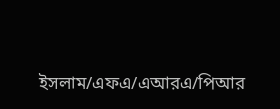ইসলাম/এফএ/এআরএ/পিআর